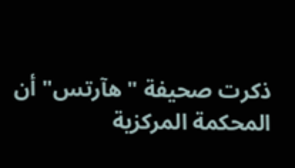ذكرت صحيفة "هآرتس" أن المحكمة المركزية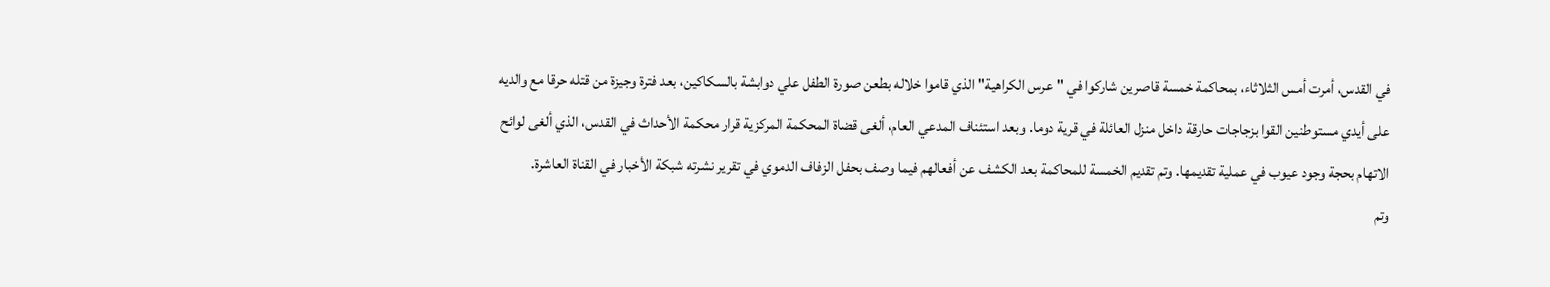في القدس، أمرت أمس الثلاثاء، بمحاكمة خمسة قاصرين شاركوا في "عرس الكراهية" الذي قاموا خلاله بطعن صورة الطفل علي دوابشة بالسكاكين، بعد فترة وجيزة من قتله حرقا مع والديه على أيدي مستوطنين القوا بزجاجات حارقة داخل منزل العائلة في قرية دوما. وبعد استئناف المدعي العام، ألغى قضاة المحكمة المركزية قرار محكمة الأحداث في القدس، الذي ألغى لوائح الاتهام بحجة وجود عيوب في عملية تقديمها. وتم تقديم الخمسة للمحاكمة بعد الكشف عن أفعالهم فيما وصف بحفل الزفاف الدموي في تقرير نشرته شبكة الأخبار في القناة العاشرة.
وتم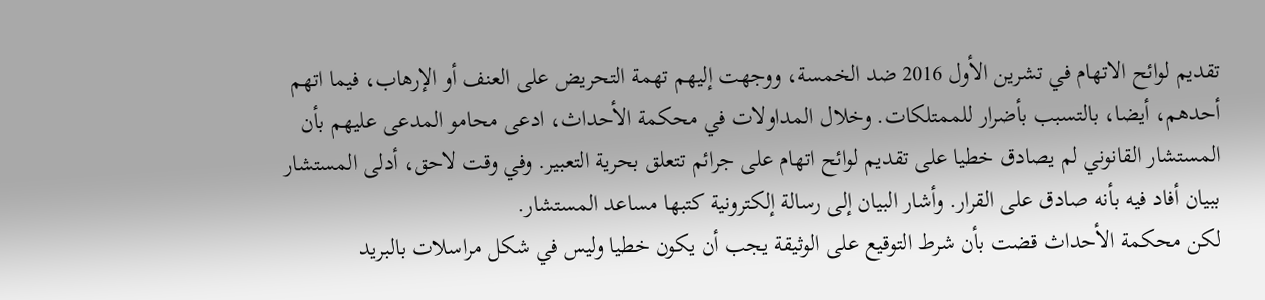تقديم لوائح الاتهام في تشرين الأول 2016 ضد الخمسة، ووجهت إليهم تهمة التحريض على العنف أو الإرهاب، فيما اتهم أحدهم، أيضا، بالتسبب بأضرار للممتلكات. وخلال المداولات في محكمة الأحداث، ادعى محامو المدعى عليهم بأن المستشار القانوني لم يصادق خطيا على تقديم لوائح اتهام على جرائم تتعلق بحرية التعبير. وفي وقت لاحق، أدلى المستشار ببيان أفاد فيه بأنه صادق على القرار. وأشار البيان إلى رسالة إلكترونية كتبها مساعد المستشار.
لكن محكمة الأحداث قضت بأن شرط التوقيع على الوثيقة يجب أن يكون خطيا وليس في شكل مراسلات بالبريد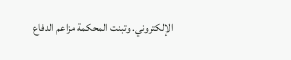الإلكتروني. وتبنت المحكمة مزاعم الدفاع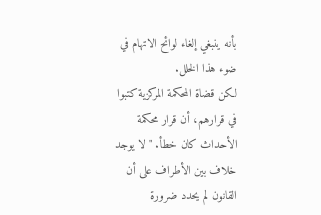بأنه ينبغي إلغاء لوائح الاتهام في ضوء هذا الخلل.
لكن قضاة المحكمة المركزية كتبوا في قرارهم، أن قرار محكمة الأحداث كان خطأ. "لا يوجد خلاف بين الأطراف على أن القانون لم يحدد ضرورة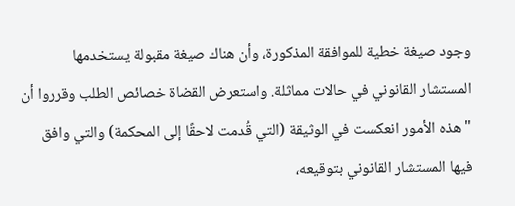وجود صيغة خطية للموافقة المذكورة، وأن هناك صيغة مقبولة يستخدمها المستشار القانوني في حالات مماثلة. واستعرض القضاة خصائص الطلب وقرروا أن "هذه الأمور انعكست في الوثيقة (التي قُدمت لاحقًا إلى المحكمة) والتي وافق فيها المستشار القانوني بتوقيعه،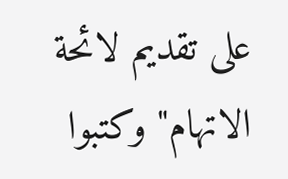على تقديم لائحة الاتهام" وكتبوا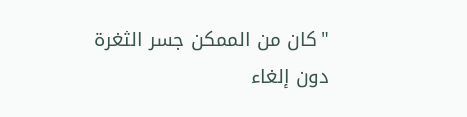"كان من الممكن جسر الثغرة دون إلغاء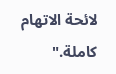لائحة الاتهام كاملة."